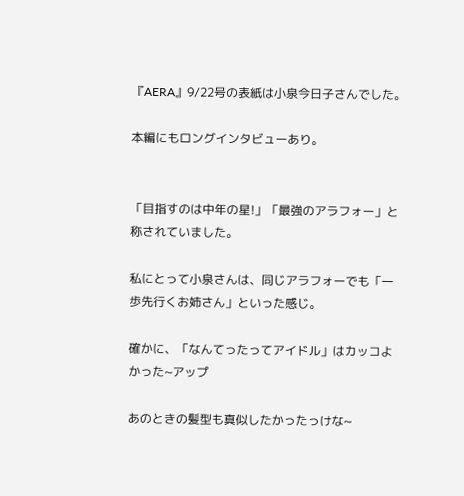『AERA』9/22号の表紙は小泉今日子さんでした。

本編にもロングインタビューあり。


「目指すのは中年の星!」「最強のアラフォー」と称されていました。

私にとって小泉さんは、同じアラフォーでも「一歩先行くお姉さん」といった感じ。

確かに、「なんてったってアイドル」はカッコよかった~アップ

あのときの髪型も真似したかったっけな~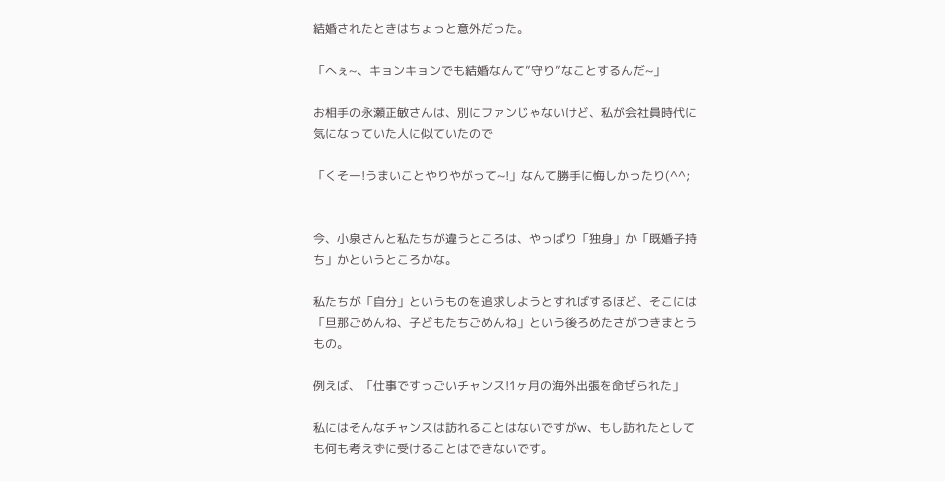結婚されたときはちょっと意外だった。

「へぇ~、キョンキョンでも結婚なんて”守り”なことするんだ~」

お相手の永瀬正敏さんは、別にファンじゃないけど、私が会社員時代に気になっていた人に似ていたので

「くそー!うまいことやりやがって~!」なんて勝手に悔しかったり(^^;


今、小泉さんと私たちが違うところは、やっぱり「独身」か「既婚子持ち」かというところかな。

私たちが「自分」というものを追求しようとすればするほど、そこには「旦那ごめんね、子どもたちごめんね」という後ろめたさがつきまとうもの。

例えば、「仕事ですっごいチャンス!1ヶ月の海外出張を命ぜられた」

私にはそんなチャンスは訪れることはないですがw、もし訪れたとしても何も考えずに受けることはできないです。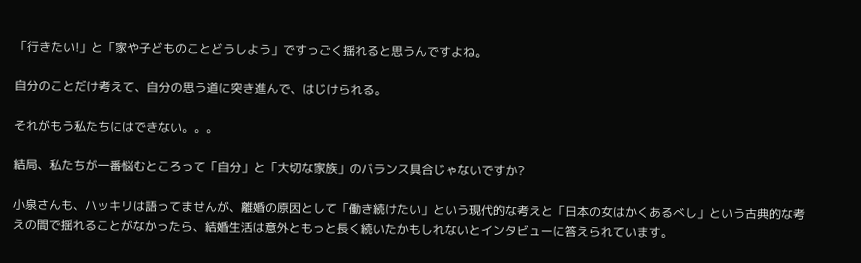「行きたい!」と「家や子どものことどうしよう」ですっごく揺れると思うんですよね。

自分のことだけ考えて、自分の思う道に突き進んで、はじけられる。

それがもう私たちにはできない。。。

結局、私たちが一番悩むところって「自分」と「大切な家族」のバランス具合じゃないですか?

小泉さんも、ハッキリは語ってませんが、離婚の原因として「働き続けたい」という現代的な考えと「日本の女はかくあるべし」という古典的な考えの間で揺れることがなかったら、結婚生活は意外ともっと長く続いたかもしれないとインタビューに答えられています。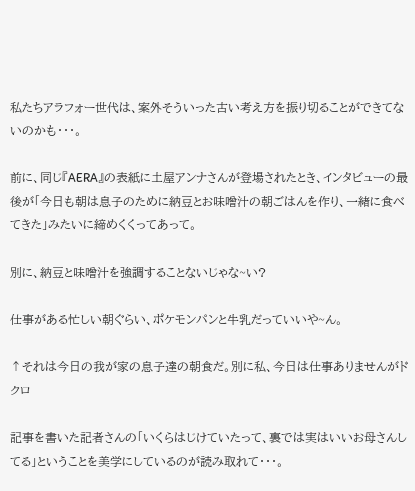私たちアラフォー世代は、案外そういった古い考え方を振り切ることができてないのかも・・・。

前に、同じ『AERA』の表紙に土屋アンナさんが登場されたとき、インタビューの最後が「今日も朝は息子のために納豆とお味噌汁の朝ごはんを作り、一緒に食べてきた」みたいに締めくくってあって。

別に、納豆と味噌汁を強調することないじゃな~い?

仕事がある忙しい朝ぐらい、ポケモンパンと牛乳だっていいや~ん。

↑それは今日の我が家の息子達の朝食だ。別に私、今日は仕事ありませんがドクロ

記事を書いた記者さんの「いくらはじけていたって、裏では実はいいお母さんしてる」ということを美学にしているのが読み取れて・・・。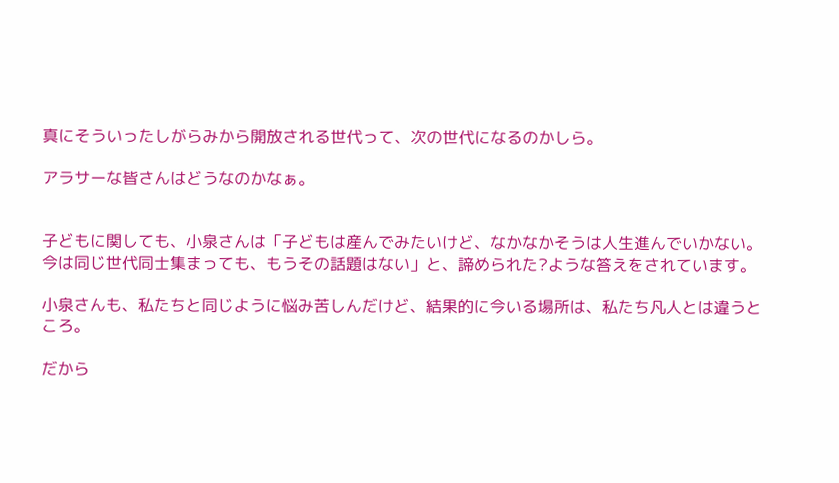真にそういったしがらみから開放される世代って、次の世代になるのかしら。

アラサーな皆さんはどうなのかなぁ。


子どもに関しても、小泉さんは「子どもは産んでみたいけど、なかなかそうは人生進んでいかない。今は同じ世代同士集まっても、もうその話題はない」と、諦められた?ような答えをされています。

小泉さんも、私たちと同じように悩み苦しんだけど、結果的に今いる場所は、私たち凡人とは違うところ。

だから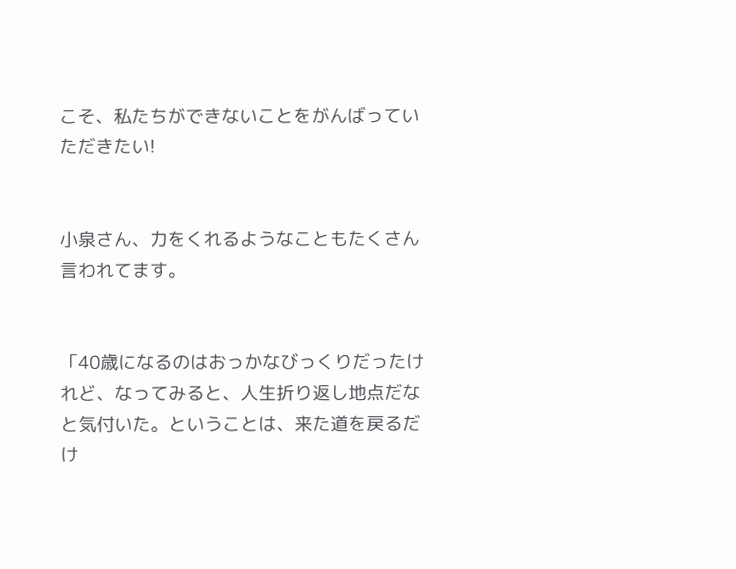こそ、私たちができないことをがんばっていただきたい!


小泉さん、力をくれるようなこともたくさん言われてます。


「40歳になるのはおっかなびっくりだったけれど、なってみると、人生折り返し地点だなと気付いた。ということは、来た道を戻るだけ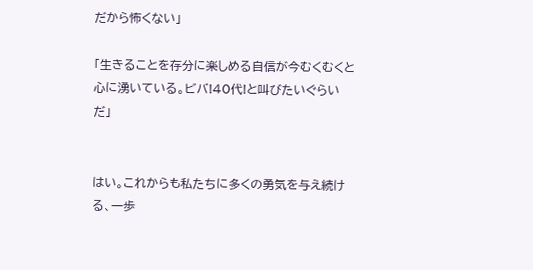だから怖くない」

「生きることを存分に楽しめる自信が今むくむくと心に湧いている。ビバ!40代!と叫びたいぐらいだ」


はい。これからも私たちに多くの勇気を与え続ける、一歩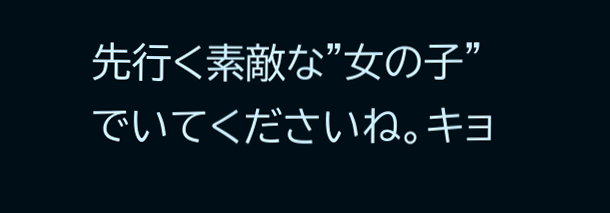先行く素敵な"女の子"でいてくださいね。キョ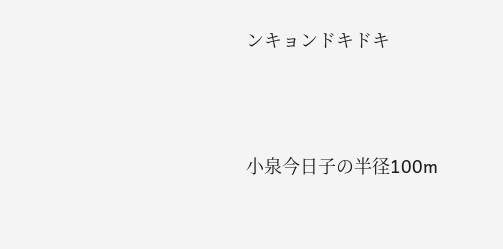ンキョンドキドキ





小泉今日子の半径100m